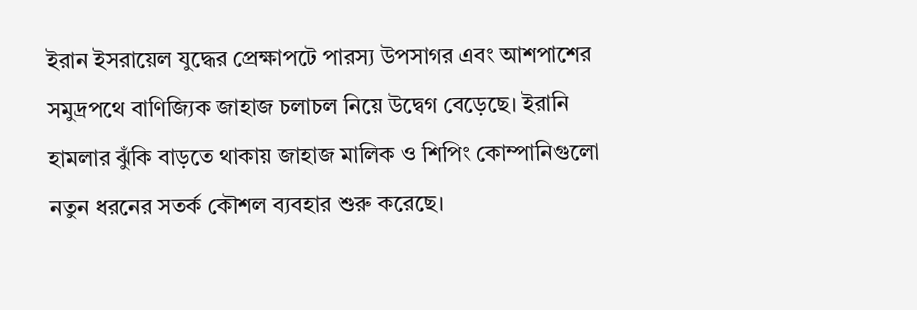ইরান ইসরায়েল যুদ্ধের প্রেক্ষাপটে পারস্য উপসাগর এবং আশপাশের সমুদ্রপথে বাণিজ্যিক জাহাজ চলাচল নিয়ে উদ্বেগ বেড়েছে। ইরানি হামলার ঝুঁকি বাড়তে থাকায় জাহাজ মালিক ও শিপিং কোম্পানিগুলো নতুন ধরনের সতর্ক কৌশল ব্যবহার শুরু করেছে।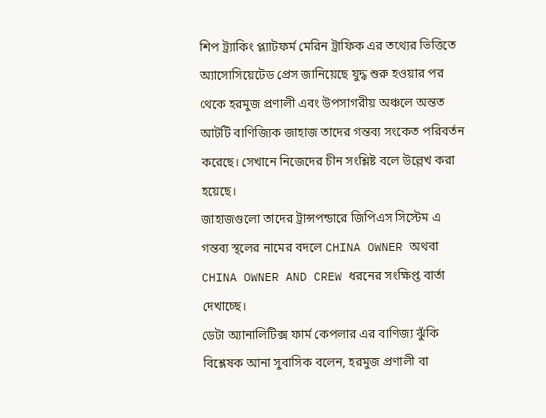শিপ ট্র্যাকিং প্ল্যাটফর্ম মেরিন ট্রাফিক এর তথ্যের ভিত্তিতে অ্যাসোসিয়েটেড প্রেস জানিয়েছে যুদ্ধ শুরু হওয়ার পর থেকে হরমুজ প্রণালী এবং উপসাগরীয় অঞ্চলে অন্তত আটটি বাণিজ্যিক জাহাজ তাদের গন্তব্য সংকেত পরিবর্তন করেছে। সেখানে নিজেদের চীন সংশ্লিষ্ট বলে উল্লেখ করা হয়েছে।
জাহাজগুলো তাদের ট্রান্সপন্ডারে জিপিএস সিস্টেম এ গন্তব্য স্থলের নামের বদলে CHINA OWNER অথবা CHINA OWNER AND CREW ধরনের সংক্ষিপ্ত বার্তা দেখাচ্ছে।
ডেটা অ্যানালিটিক্স ফার্ম কেপলার এর বাণিজ্য ঝুঁকি বিশ্লেষক আনা সুবাসিক বলেন, হরমুজ প্রণালী বা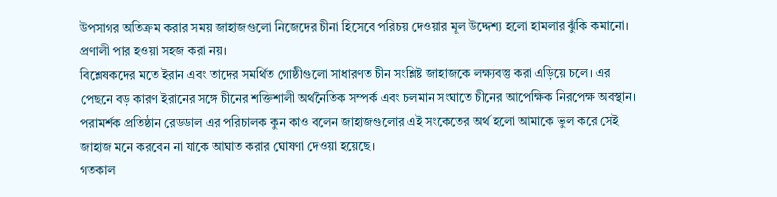উপসাগর অতিক্রম করার সময় জাহাজগুলো নিজেদের চীনা হিসেবে পরিচয় দেওয়ার মূল উদ্দেশ্য হলো হামলার ঝুঁকি কমানো। প্রণালী পার হওয়া সহজ করা নয়।
বিশ্লেষকদের মতে ইরান এবং তাদের সমর্থিত গোষ্ঠীগুলো সাধারণত চীন সংশ্লিষ্ট জাহাজকে লক্ষ্যবস্তু করা এড়িয়ে চলে। এর পেছনে বড় কারণ ইরানের সঙ্গে চীনের শক্তিশালী অর্থনৈতিক সম্পর্ক এবং চলমান সংঘাতে চীনের আপেক্ষিক নিরপেক্ষ অবস্থান।
পরামর্শক প্রতিষ্ঠান রেডডাল এর পরিচালক কুন কাও বলেন জাহাজগুলোর এই সংকেতের অর্থ হলো আমাকে ভুল করে সেই জাহাজ মনে করবেন না যাকে আঘাত করার ঘোষণা দেওয়া হয়েছে।
গতকাল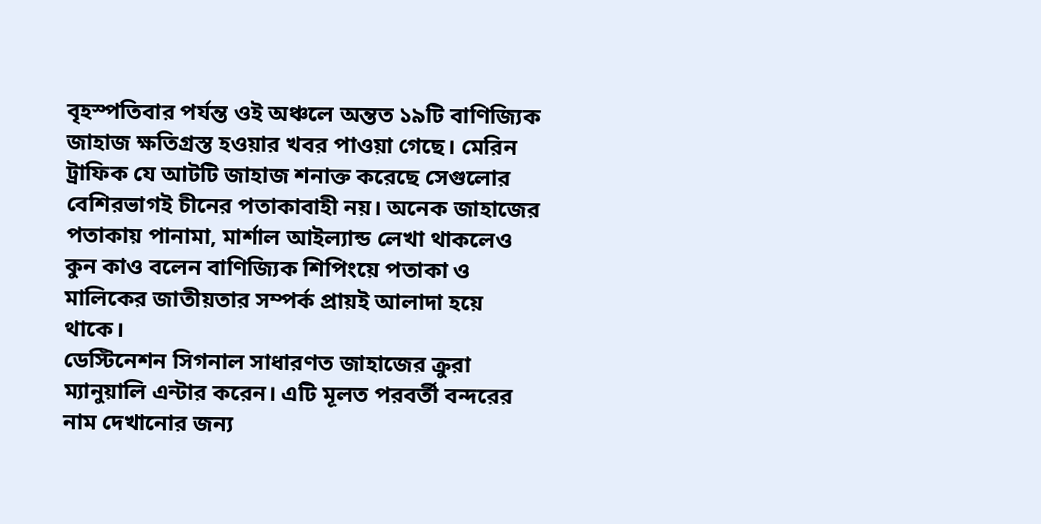বৃহস্পতিবার পর্যন্ত ওই অঞ্চলে অন্তত ১৯টি বাণিজ্যিক জাহাজ ক্ষতিগ্রস্ত হওয়ার খবর পাওয়া গেছে। মেরিন ট্রাফিক যে আটটি জাহাজ শনাক্ত করেছে সেগুলোর বেশিরভাগই চীনের পতাকাবাহী নয়। অনেক জাহাজের পতাকায় পানামা, মার্শাল আইল্যান্ড লেখা থাকলেও কুন কাও বলেন বাণিজ্যিক শিপিংয়ে পতাকা ও মালিকের জাতীয়তার সম্পর্ক প্রায়ই আলাদা হয়ে থাকে।
ডেস্টিনেশন সিগনাল সাধারণত জাহাজের ক্রুরা ম্যানুয়ালি এন্টার করেন। এটি মূলত পরবর্তী বন্দরের নাম দেখানোর জন্য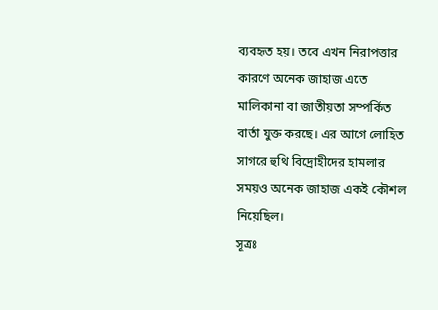ব্যবহৃত হয়। তবে এখন নিরাপত্তার কারণে অনেক জাহাজ এতে মালিকানা বা জাতীয়তা সম্পর্কিত বার্তা যুক্ত করছে। এর আগে লোহিত সাগরে হুথি বিদ্রোহীদের হামলার সময়ও অনেক জাহাজ একই কৌশল নিয়েছিল।
সূত্রঃ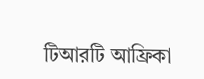টিআরটি আফ্রিকা